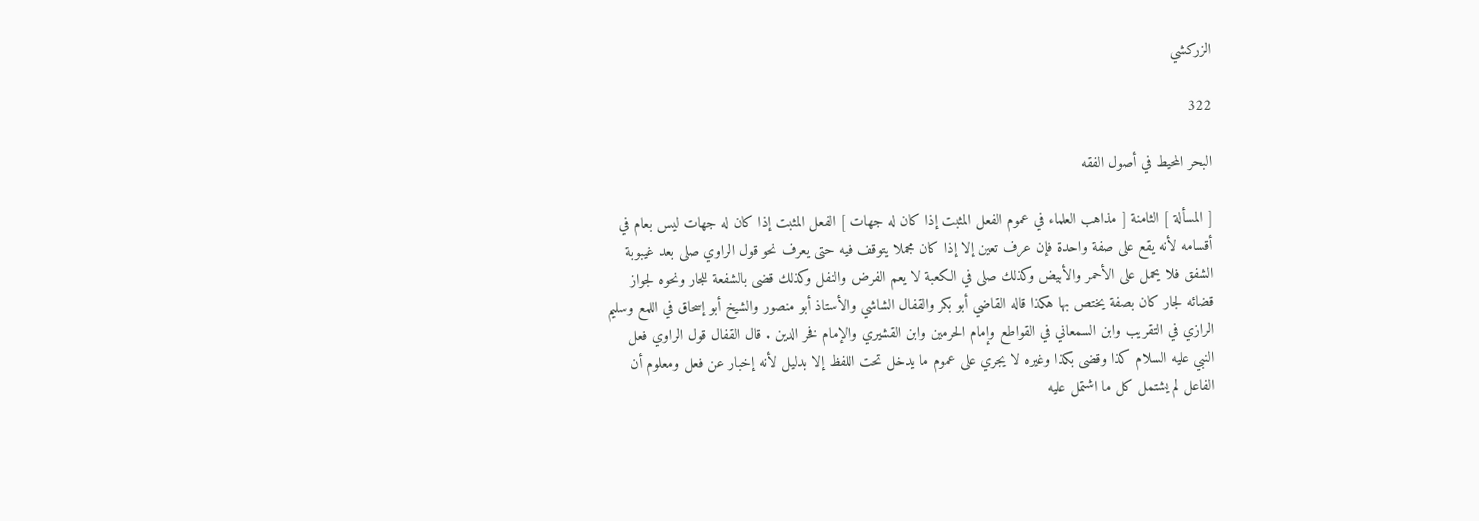الزركشي

322

البحر المحيط في أصول الفقه

[ المسألة ] الثامنة [ مذاهب العلماء في عموم الفعل المثبت إذا كان له جهات ] الفعل المثبت إذا كان له جهات ليس بعام في أقسامه لأنه يقع على صفة واحدة فإن عرف تعين إلا إذا كان مجملا يتوقف فيه حتى يعرف نحو قول الراوي صلى بعد غيبوبة الشفق فلا يحمل على الأحمر والأبيض وكذلك صلى في الكعبة لا يعم الفرض والنفل وكذلك قضى بالشفعة للجار ونحوه لجواز قضائه لجار كان بصفة يختص بها هكذا قاله القاضي أبو بكر والقفال الشاشي والأستاذ أبو منصور والشيخ أبو إسحاق في اللمع وسليم الرازي في التقريب وابن السمعاني في القواطع وإمام الحرمين وابن القشيري والإمام فخر الدين . قال القفال قول الراوي فعل النبي عليه السلام كذا وقضى بكذا وغيره لا يجري على عموم ما يدخل تحت اللفظ إلا بدليل لأنه إخبار عن فعل ومعلوم أن الفاعل لم يشتمل كل ما اشتمل عليه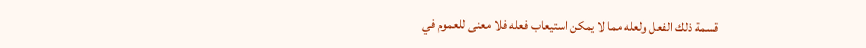قسمة ذلك الفعل ولعله مما لا يمكن استيعاب فعله فلا معنى للعموم في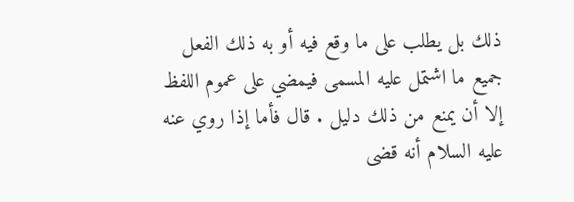ذلك بل يطلب على ما وقع فيه أو به ذلك الفعل جميع ما اشتمل عليه المسمى فيمضي على عموم اللفظ إلا أن يمنع من ذلك دليل . قال فأما إذا روي عنه عليه السلام أنه قضى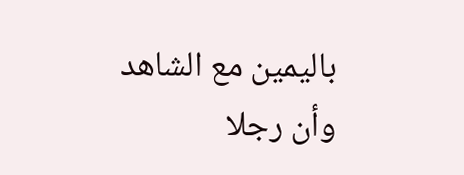باليمين مع الشاهد وأن رجلا